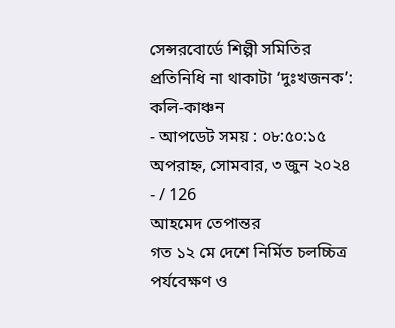সেন্সরবোর্ডে শিল্পী সমিতির প্রতিনিধি না থাকাটা ‘দুঃখজনক’: কলি-কাঞ্চন
- আপডেট সময় : ০৮:৫০:১৫ অপরাহ্ন, সোমবার, ৩ জুন ২০২৪
- / 126
আহমেদ তেপান্তর
গত ১২ মে দেশে নির্মিত চলচ্চিত্র পর্যবেক্ষণ ও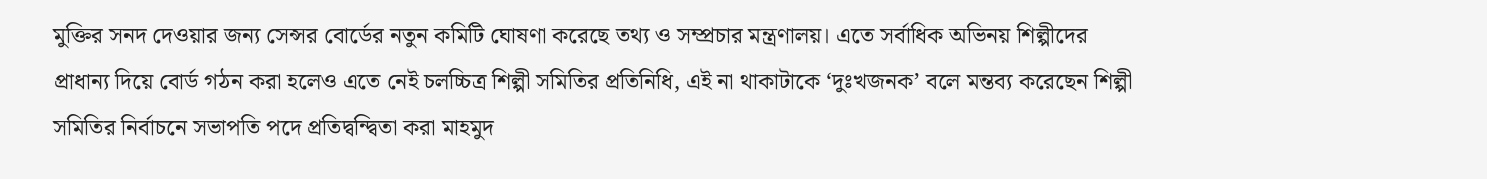মুক্তির সনদ দেওয়ার জন্য সেন্সর বোর্ডের নতুন কমিটি ঘোষণা করেছে তথ্য ও সম্প্রচার মন্ত্রণালয়। এতে সর্বাধিক অভিনয় শিল্পীদের প্রাধান্য দিয়ে বোর্ড গঠন করা হলেও এতে নেই চলচ্চিত্র শিল্পী সমিতির প্রতিনিধি, এই না থাকাটাকে ‘দুঃখজনক’ বলে মন্তব্য করেছেন শিল্পী সমিতির নির্বাচনে সভাপতি পদে প্রতিদ্বন্দ্বিতা করা মাহমুদ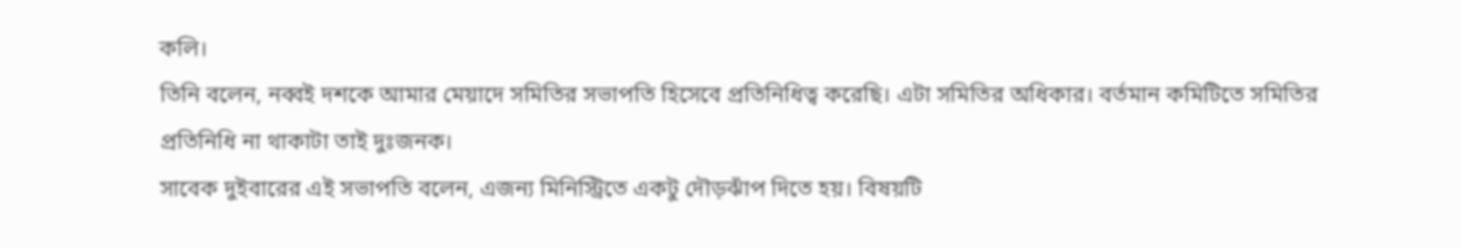কলি।
তিনি বলেন, নব্বই দশকে আমার মেয়াদে সমিতির সভাপতি হিসেবে প্রতিনিধিত্ব করেছি। এটা সমিতির অধিকার। বর্তমান কমিটিতে সমিতির প্রতিনিধি না থাকাটা তাই দুঃজনক।
সাবেক দুইবারের এই সভাপতি বলেন, এজন্য মিনিস্ট্রিতে একটু দৌড়ঝাঁপ দিতে হয়। বিষয়টি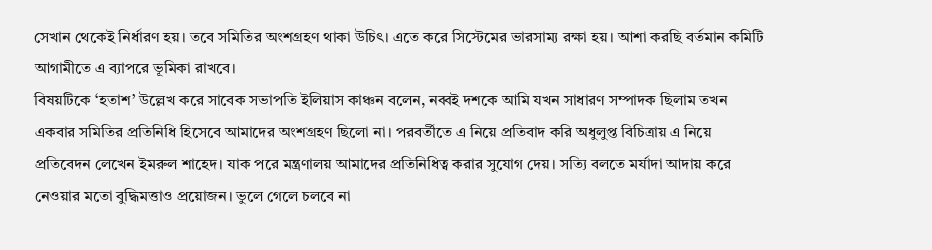সেখান থেকেই নির্ধারণ হয়। তবে সমিতির অংশগ্রহণ থাকা উচিৎ। এতে করে সিস্টেমের ভারসাম্য রক্ষা হয়। আশা করছি বর্তমান কমিটি আগামীতে এ ব্যাপরে ভূমিকা রাখবে।
বিষয়টিকে ‘হতাশ’ উল্লেখ করে সাবেক সভাপতি ইলিয়াস কাঞ্চন বলেন, নব্বই দশকে আমি যখন সাধারণ সম্পাদক ছিলাম তখন একবার সমিতির প্রতিনিধি হিসেবে আমাদের অংশগ্রহণ ছিলো না। পরবর্তীতে এ নিয়ে প্রতিবাদ করি অধুলুপ্ত বিচিত্রায় এ নিয়ে প্রতিবেদন লেখেন ইমরুল শাহেদ। যাক পরে মন্ত্রণালয় আমাদের প্রতিনিধিত্ব করার সুযোগ দেয়। সত্যি বলতে মর্যাদা আদায় করে নেওয়ার মতো বুদ্ধিমত্তাও প্রয়োজন। ভুলে গেলে চলবে না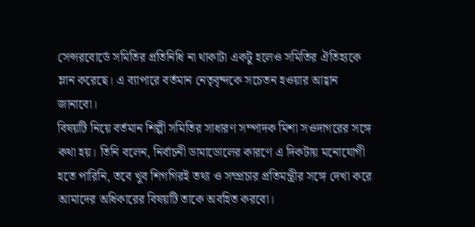সেন্সরবোর্ডে সমিতির প্রতিনিধি না থাকাটা একটু হলেও সমিতির ঐতিহ্যকে ম্লান করেছে। এ ব্যাপারে বর্তমান নেতৃবৃন্দকে সচেতন হওয়ার আহ্বান জানাবো।
বিষয়টি নিয়ে বর্তমান শিল্পী সমিতির সাধারণ সম্পাদক মিশা সওদাগরের সঙ্গে কথা হয়। তিনি বলেন, নির্বাচনী ডামাডোলের কারণে এ দিকটায় মনোযোগী হতে পারিনি, তবে খুব শিগগিরই তথ্য ও সম্প্রচার প্রতিমন্ত্রীর সঙ্গে দেখা করে আমাদের অধিকারের বিষয়টি তাকে অবহিত করবো।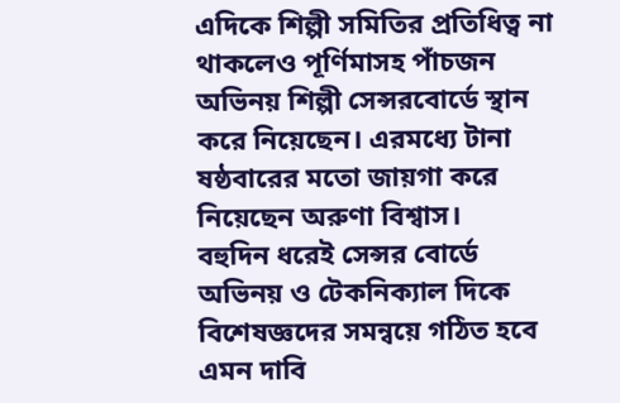এদিকে শিল্পী সমিতির প্রতিধিত্ব না থাকলেও পূর্ণিমাসহ পাঁচজন অভিনয় শিল্পী সেন্সরবোর্ডে স্থান করে নিয়েছেন। এরমধ্যে টানা ষষ্ঠবারের মতো জায়গা করে নিয়েছেন অরুণা বিশ্বাস।
বহুদিন ধরেই সেন্সর বোর্ডে অভিনয় ও টেকনিক্যাল দিকে বিশেষজ্ঞদের সমন্বয়ে গঠিত হবে এমন দাবি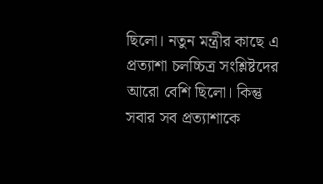ছিলো। নতুন মন্ত্রীর কাছে এ প্রত্যাশা চলচ্চিত্র সংশ্লিষ্টদের আরো বেশি ছিলো। কিন্তু সবার সব প্রত্যাশাকে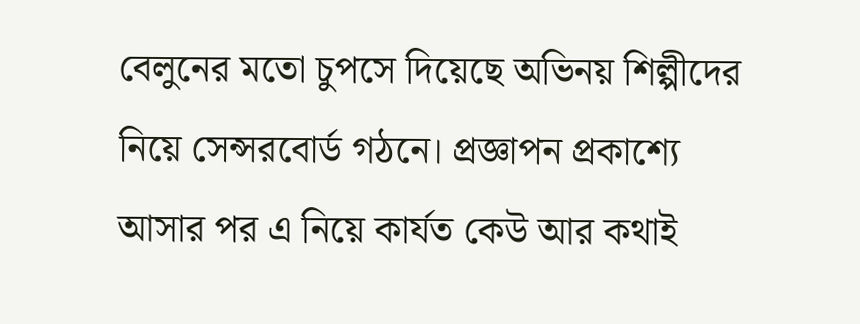বেলুনের মতো চুপসে দিয়েছে অভিনয় শিল্পীদের নিয়ে সেন্সরবোর্ড গঠনে। প্রজ্ঞাপন প্রকাশ্যে আসার পর এ নিয়ে কার্যত কেউ আর কথাই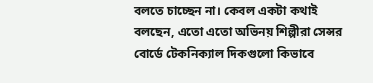বলতে চাচ্ছেন না। কেবল একটা কথাই বলছেন, এতো এতো অভিনয় শিল্পীরা সেন্সর বোর্ডে টেকনিক্যাল দিকগুলো কিভাবে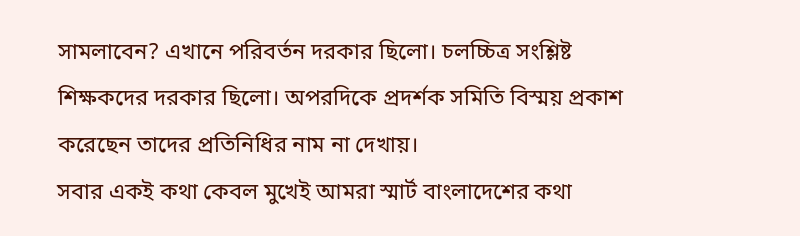সামলাবেন? এখানে পরিবর্তন দরকার ছিলো। চলচ্চিত্র সংশ্লিষ্ট শিক্ষকদের দরকার ছিলো। অপরদিকে প্রদর্শক সমিতি বিস্ময় প্রকাশ করেছেন তাদের প্রতিনিধির নাম না দেখায়।
সবার একই কথা কেবল মুখেই আমরা স্মার্ট বাংলাদেশের কথা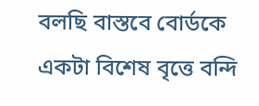বলছি বাস্তবে বোর্ডকে একটা বিশেষ বৃত্তে বন্দি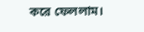করে ফেললাম।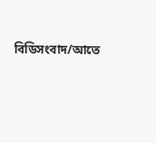বিডিসংবাদ/আতে